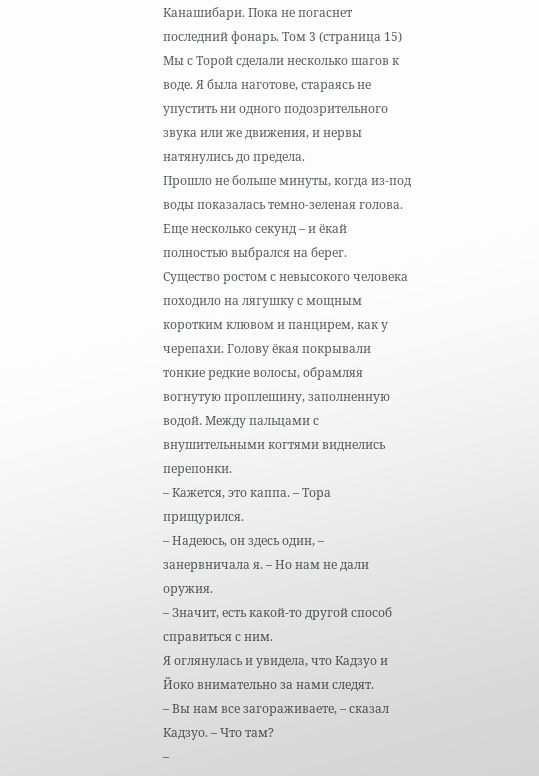Канашибари. Пока не погаснет последний фонарь. Том 3 (страница 15)
Мы с Торой сделали несколько шагов к воде. Я была наготове, стараясь не упустить ни одного подозрительного звука или же движения, и нервы натянулись до предела.
Прошло не больше минуты, когда из-под воды показалась темно-зеленая голова. Еще несколько секунд – и ёкай полностью выбрался на берег.
Существо ростом с невысокого человека походило на лягушку с мощным коротким клювом и панцирем, как у черепахи. Голову ёкая покрывали тонкие редкие волосы, обрамляя вогнутую проплешину, заполненную водой. Между пальцами с внушительными когтями виднелись перепонки.
– Кажется, это каппа. – Тора прищурился.
– Надеюсь, он здесь один, – занервничала я. – Но нам не дали оружия.
– Значит, есть какой-то другой способ справиться с ним.
Я оглянулась и увидела, что Кадзуо и Йоко внимательно за нами следят.
– Вы нам все загораживаете, – сказал Кадзуо. – Что там?
–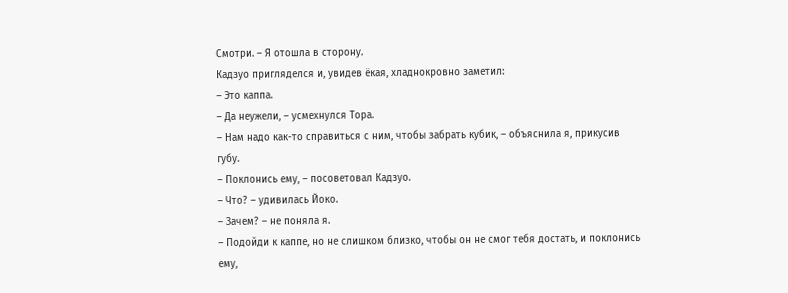Смотри. – Я отошла в сторону.
Кадзуо пригляделся и, увидев ёкая, хладнокровно заметил:
– Это каппа.
– Да неужели, – усмехнулся Тора.
– Нам надо как-то справиться с ним, чтобы забрать кубик, – объяснила я, прикусив губу.
– Поклонись ему, – посоветовал Кадзуо.
– Что? – удивилась Йоко.
– Зачем? – не поняла я.
– Подойди к каппе, но не слишком близко, чтобы он не смог тебя достать, и поклонись ему,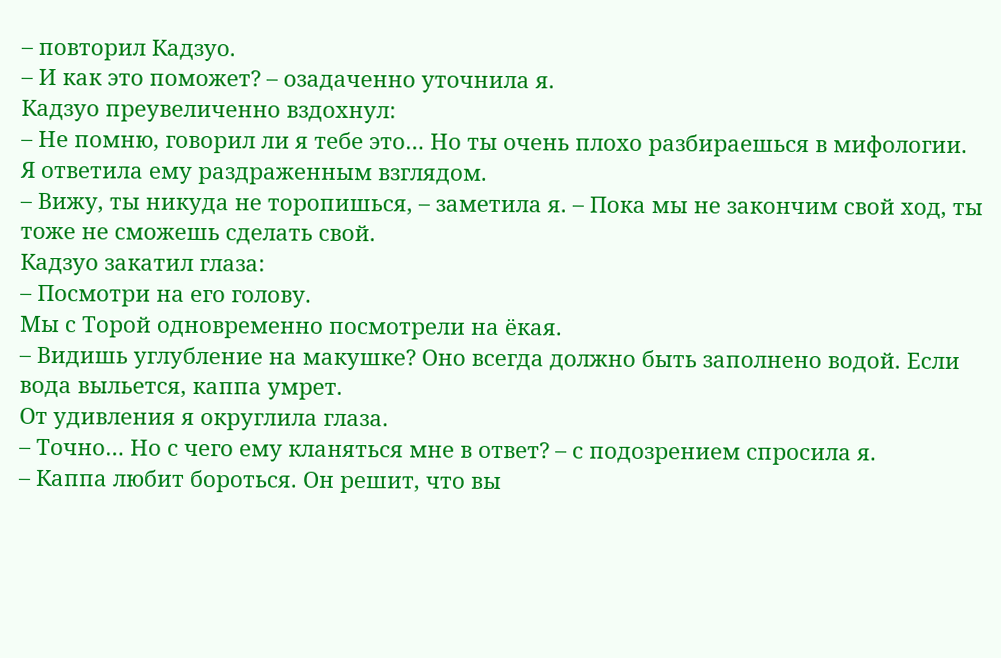– повторил Кадзуо.
– И как это поможет? – озадаченно уточнила я.
Кадзуо преувеличенно вздохнул:
– Не помню, говорил ли я тебе это… Но ты очень плохо разбираешься в мифологии.
Я ответила ему раздраженным взглядом.
– Вижу, ты никуда не торопишься, – заметила я. – Пока мы не закончим свой ход, ты тоже не сможешь сделать свой.
Кадзуо закатил глаза:
– Посмотри на его голову.
Мы с Торой одновременно посмотрели на ёкая.
– Видишь углубление на макушке? Оно всегда должно быть заполнено водой. Если вода выльется, каппа умрет.
От удивления я округлила глаза.
– Точно… Но с чего ему кланяться мне в ответ? – с подозрением спросила я.
– Каппа любит бороться. Он решит, что вы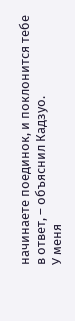начинаете поединок, и поклонится тебе в ответ, – объяснил Кадзуо.
У меня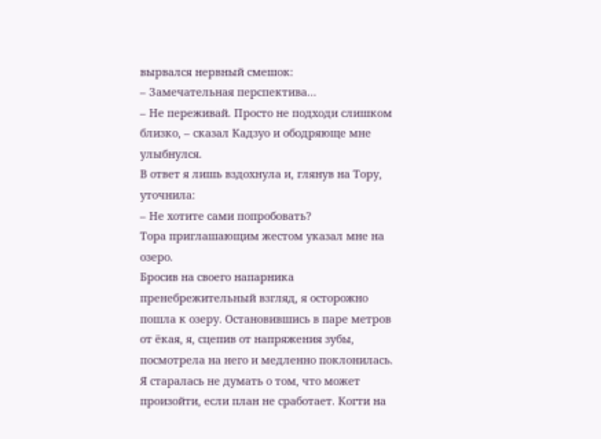вырвался нервный смешок:
– Замечательная перспектива…
– Не переживай. Просто не подходи слишком близко, – сказал Кадзуо и ободряюще мне улыбнулся.
В ответ я лишь вздохнула и, глянув на Тору, уточнила:
– Не хотите сами попробовать?
Тора приглашающим жестом указал мне на озеро.
Бросив на своего напарника пренебрежительный взгляд, я осторожно пошла к озеру. Остановившись в паре метров от ёкая, я, сцепив от напряжения зубы, посмотрела на него и медленно поклонилась.
Я старалась не думать о том, что может произойти, если план не сработает. Когти на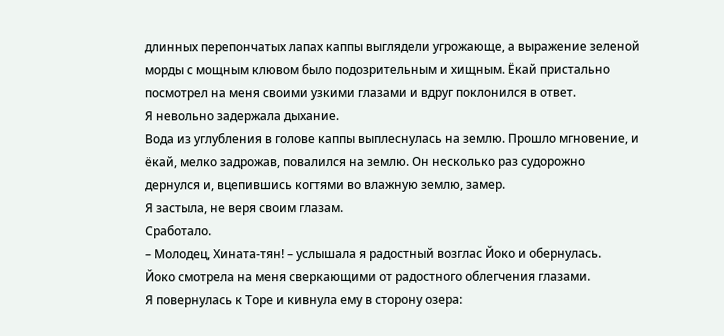длинных перепончатых лапах каппы выглядели угрожающе, а выражение зеленой морды с мощным клювом было подозрительным и хищным. Ёкай пристально посмотрел на меня своими узкими глазами и вдруг поклонился в ответ.
Я невольно задержала дыхание.
Вода из углубления в голове каппы выплеснулась на землю. Прошло мгновение, и ёкай, мелко задрожав, повалился на землю. Он несколько раз судорожно дернулся и, вцепившись когтями во влажную землю, замер.
Я застыла, не веря своим глазам.
Сработало.
– Молодец, Хината-тян! – услышала я радостный возглас Йоко и обернулась.
Йоко смотрела на меня сверкающими от радостного облегчения глазами.
Я повернулась к Торе и кивнула ему в сторону озера: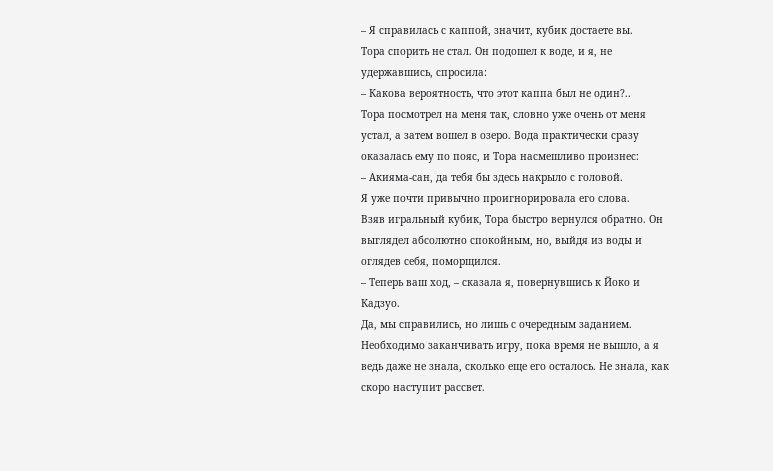– Я справилась с каппой, значит, кубик достаете вы.
Тора спорить не стал. Он подошел к воде, и я, не удержавшись, спросила:
– Какова вероятность, что этот каппа был не один?..
Тора посмотрел на меня так, словно уже очень от меня устал, а затем вошел в озеро. Вода практически сразу оказалась ему по пояс, и Тора насмешливо произнес:
– Акияма-сан, да тебя бы здесь накрыло с головой.
Я уже почти привычно проигнорировала его слова.
Взяв игральный кубик, Тора быстро вернулся обратно. Он выглядел абсолютно спокойным, но, выйдя из воды и оглядев себя, поморщился.
– Теперь ваш ход, – сказала я, повернувшись к Йоко и Кадзуо.
Да, мы справились, но лишь с очередным заданием. Необходимо заканчивать игру, пока время не вышло, а я ведь даже не знала, сколько еще его осталось. Не знала, как скоро наступит рассвет.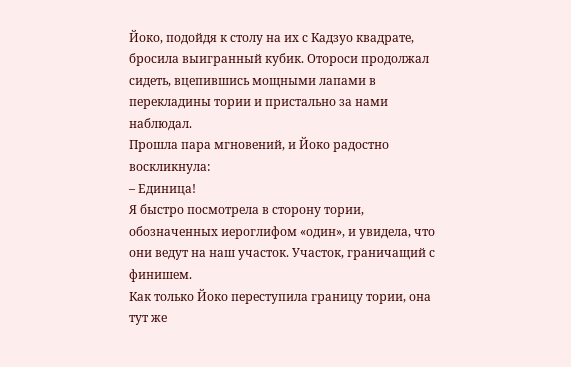Йоко, подойдя к столу на их с Кадзуо квадрате, бросила выигранный кубик. Отороси продолжал сидеть, вцепившись мощными лапами в перекладины тории и пристально за нами наблюдал.
Прошла пара мгновений, и Йоко радостно воскликнула:
– Единица!
Я быстро посмотрела в сторону тории, обозначенных иероглифом «один», и увидела, что они ведут на наш участок. Участок, граничащий с финишем.
Как только Йоко переступила границу тории, она тут же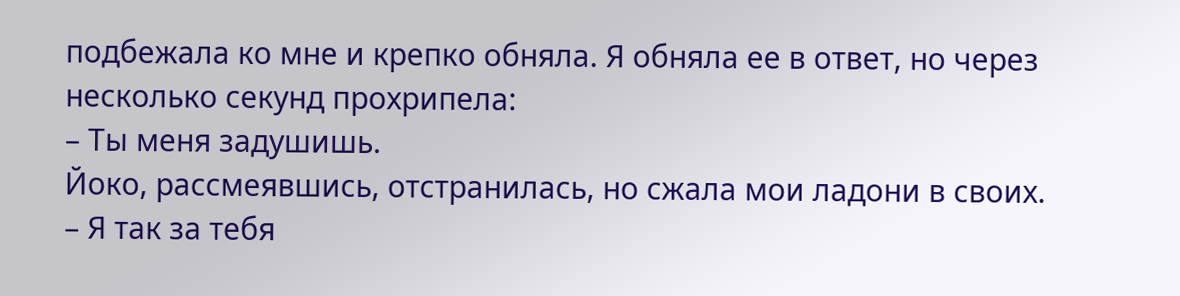подбежала ко мне и крепко обняла. Я обняла ее в ответ, но через несколько секунд прохрипела:
– Ты меня задушишь.
Йоко, рассмеявшись, отстранилась, но сжала мои ладони в своих.
– Я так за тебя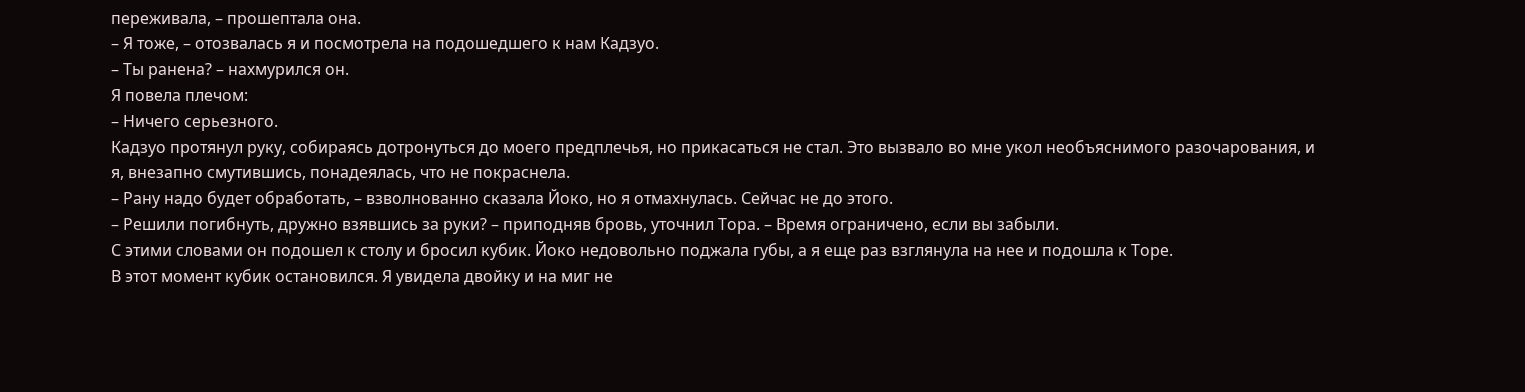переживала, – прошептала она.
– Я тоже, – отозвалась я и посмотрела на подошедшего к нам Кадзуо.
– Ты ранена? – нахмурился он.
Я повела плечом:
– Ничего серьезного.
Кадзуо протянул руку, собираясь дотронуться до моего предплечья, но прикасаться не стал. Это вызвало во мне укол необъяснимого разочарования, и я, внезапно смутившись, понадеялась, что не покраснела.
– Рану надо будет обработать, – взволнованно сказала Йоко, но я отмахнулась. Сейчас не до этого.
– Решили погибнуть, дружно взявшись за руки? – приподняв бровь, уточнил Тора. – Время ограничено, если вы забыли.
С этими словами он подошел к столу и бросил кубик. Йоко недовольно поджала губы, а я еще раз взглянула на нее и подошла к Торе.
В этот момент кубик остановился. Я увидела двойку и на миг не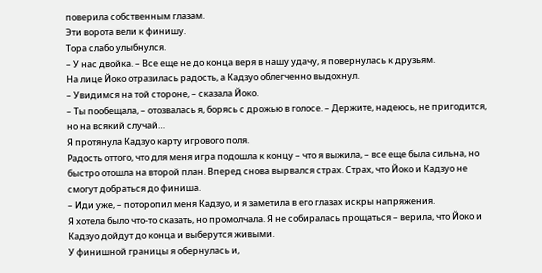поверила собственным глазам.
Эти ворота вели к финишу.
Тора слабо улыбнулся.
– У нас двойка. – Все еще не до конца веря в нашу удачу, я повернулась к друзьям.
На лице Йоко отразилась радость, а Кадзуо облегченно выдохнул.
– Увидимся на той стороне, – сказала Йоко.
– Ты пообещала, – отозвалась я, борясь с дрожью в голосе. – Держите, надеюсь, не пригодится, но на всякий случай…
Я протянула Кадзуо карту игрового поля.
Радость оттого, что для меня игра подошла к концу – что я выжила, – все еще была сильна, но быстро отошла на второй план. Вперед снова вырвался страх. Страх, что Йоко и Кадзуо не смогут добраться до финиша.
– Иди уже, – поторопил меня Кадзуо, и я заметила в его глазах искры напряжения.
Я хотела было что-то сказать, но промолчала. Я не собиралась прощаться – верила, что Йоко и Кадзуо дойдут до конца и выберутся живыми.
У финишной границы я обернулась и,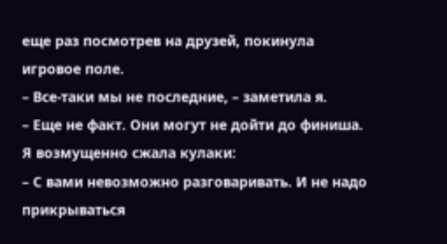еще раз посмотрев на друзей, покинула игровое поле.
– Все-таки мы не последние, – заметила я.
– Еще не факт. Они могут не дойти до финиша.
Я возмущенно сжала кулаки:
– С вами невозможно разговаривать. И не надо прикрываться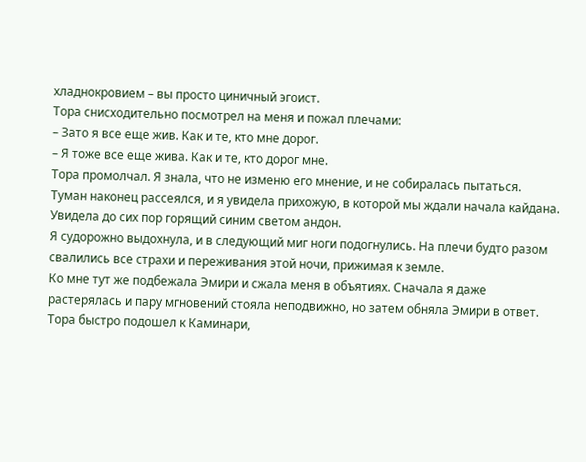хладнокровием – вы просто циничный эгоист.
Тора снисходительно посмотрел на меня и пожал плечами:
– Зато я все еще жив. Как и те, кто мне дорог.
– Я тоже все еще жива. Как и те, кто дорог мне.
Тора промолчал. Я знала, что не изменю его мнение, и не собиралась пытаться.
Туман наконец рассеялся, и я увидела прихожую, в которой мы ждали начала кайдана. Увидела до сих пор горящий синим светом андон.
Я судорожно выдохнула, и в следующий миг ноги подогнулись. На плечи будто разом свалились все страхи и переживания этой ночи, прижимая к земле.
Ко мне тут же подбежала Эмири и сжала меня в объятиях. Сначала я даже растерялась и пару мгновений стояла неподвижно, но затем обняла Эмири в ответ.
Тора быстро подошел к Каминари,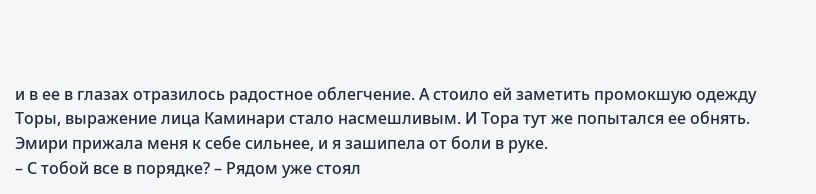и в ее в глазах отразилось радостное облегчение. А стоило ей заметить промокшую одежду Торы, выражение лица Каминари стало насмешливым. И Тора тут же попытался ее обнять.
Эмири прижала меня к себе сильнее, и я зашипела от боли в руке.
– С тобой все в порядке? – Рядом уже стоял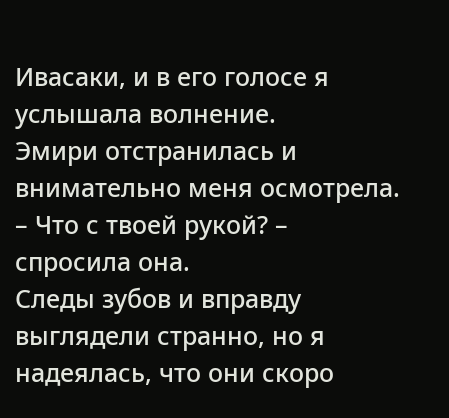Ивасаки, и в его голосе я услышала волнение.
Эмири отстранилась и внимательно меня осмотрела.
– Что с твоей рукой? – спросила она.
Следы зубов и вправду выглядели странно, но я надеялась, что они скоро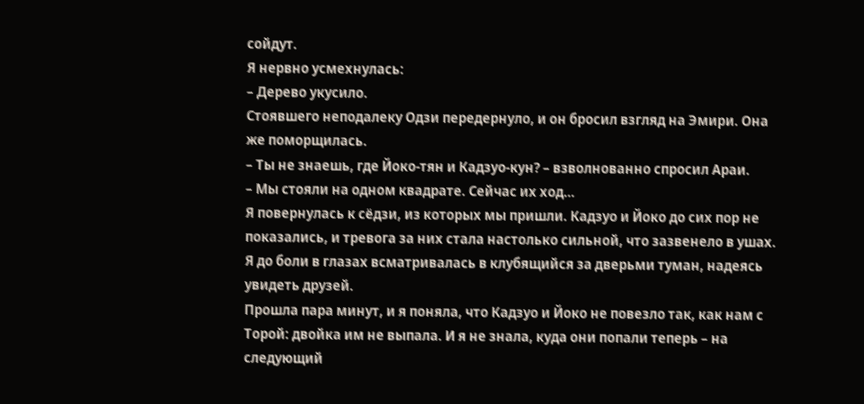сойдут.
Я нервно усмехнулась:
– Дерево укусило.
Стоявшего неподалеку Одзи передернуло, и он бросил взгляд на Эмири. Она же поморщилась.
– Ты не знаешь, где Йоко-тян и Кадзуо-кун? – взволнованно спросил Араи.
– Мы стояли на одном квадрате. Сейчас их ход…
Я повернулась к сёдзи, из которых мы пришли. Кадзуо и Йоко до сих пор не показались, и тревога за них стала настолько сильной, что зазвенело в ушах. Я до боли в глазах всматривалась в клубящийся за дверьми туман, надеясь увидеть друзей.
Прошла пара минут, и я поняла, что Кадзуо и Йоко не повезло так, как нам с Торой: двойка им не выпала. И я не знала, куда они попали теперь – на следующий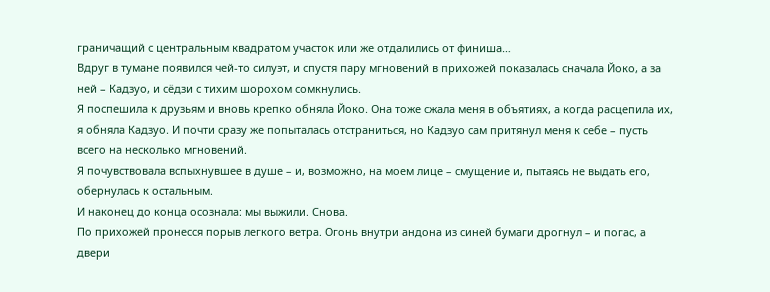граничащий с центральным квадратом участок или же отдалились от финиша…
Вдруг в тумане появился чей-то силуэт, и спустя пару мгновений в прихожей показалась сначала Йоко, а за ней – Кадзуо, и сёдзи с тихим шорохом сомкнулись.
Я поспешила к друзьям и вновь крепко обняла Йоко. Она тоже сжала меня в объятиях, а когда расцепила их, я обняла Кадзуо. И почти сразу же попыталась отстраниться, но Кадзуо сам притянул меня к себе – пусть всего на несколько мгновений.
Я почувствовала вспыхнувшее в душе – и, возможно, на моем лице – смущение и, пытаясь не выдать его, обернулась к остальным.
И наконец до конца осознала: мы выжили. Снова.
По прихожей пронесся порыв легкого ветра. Огонь внутри андона из синей бумаги дрогнул – и погас, а двери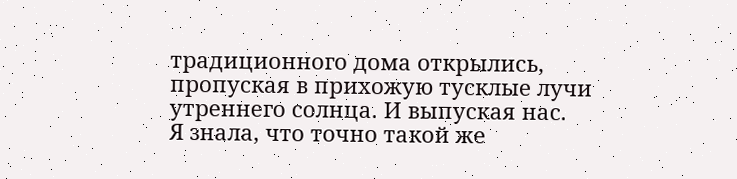традиционного дома открылись, пропуская в прихожую тусклые лучи утреннего солнца. И выпуская нас.
Я знала, что точно такой же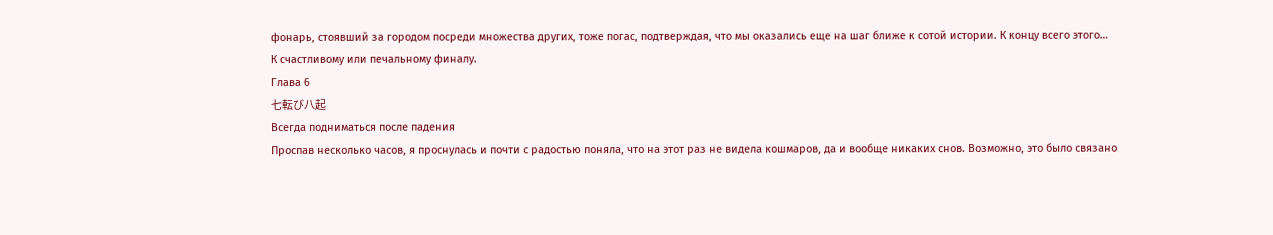фонарь, стоявший за городом посреди множества других, тоже погас, подтверждая, что мы оказались еще на шаг ближе к сотой истории. К концу всего этого…
К счастливому или печальному финалу.
Глава 6
七転び八起
Всегда подниматься после падения
Проспав несколько часов, я проснулась и почти с радостью поняла, что на этот раз не видела кошмаров, да и вообще никаких снов. Возможно, это было связано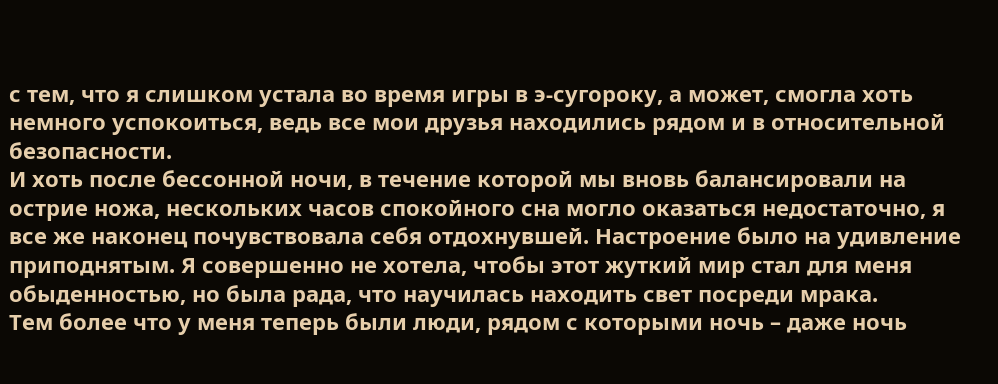с тем, что я слишком устала во время игры в э-сугороку, а может, смогла хоть немного успокоиться, ведь все мои друзья находились рядом и в относительной безопасности.
И хоть после бессонной ночи, в течение которой мы вновь балансировали на острие ножа, нескольких часов спокойного сна могло оказаться недостаточно, я все же наконец почувствовала себя отдохнувшей. Настроение было на удивление приподнятым. Я совершенно не хотела, чтобы этот жуткий мир стал для меня обыденностью, но была рада, что научилась находить свет посреди мрака.
Тем более что у меня теперь были люди, рядом с которыми ночь – даже ночь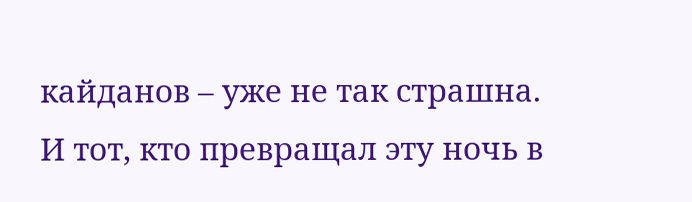кайданов – уже не так страшна. И тот, кто превращал эту ночь в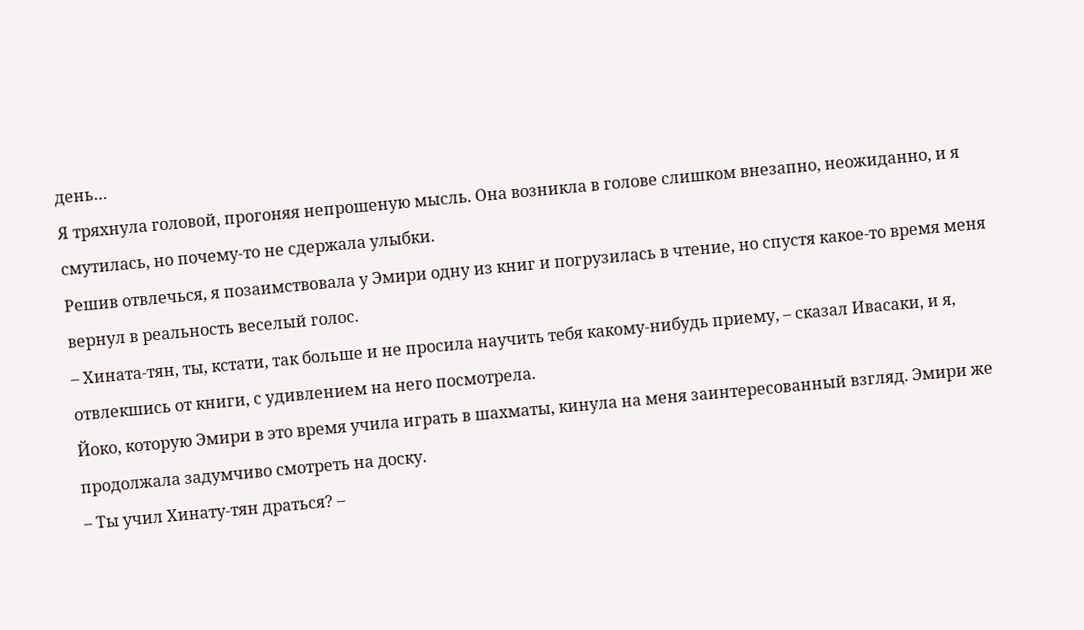день…
Я тряхнула головой, прогоняя непрошеную мысль. Она возникла в голове слишком внезапно, неожиданно, и я смутилась, но почему-то не сдержала улыбки.
Решив отвлечься, я позаимствовала у Эмири одну из книг и погрузилась в чтение, но спустя какое-то время меня вернул в реальность веселый голос.
– Хината-тян, ты, кстати, так больше и не просила научить тебя какому-нибудь приему, – сказал Ивасаки, и я, отвлекшись от книги, с удивлением на него посмотрела.
Йоко, которую Эмири в это время учила играть в шахматы, кинула на меня заинтересованный взгляд. Эмири же продолжала задумчиво смотреть на доску.
– Ты учил Хинату-тян драться? –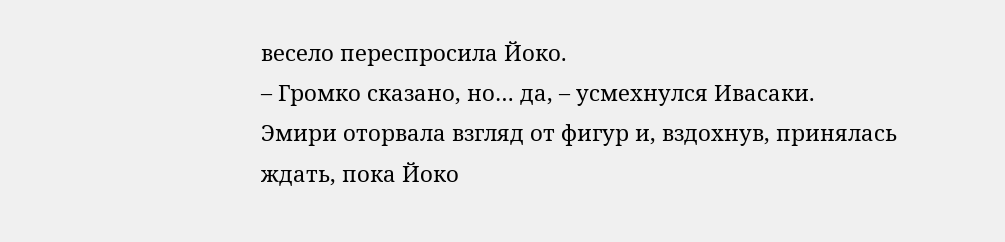весело переспросила Йоко.
– Громко сказано, но… да, – усмехнулся Ивасаки.
Эмири оторвала взгляд от фигур и, вздохнув, принялась ждать, пока Йоко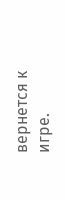вернется к игре.